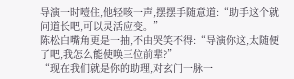导演一时噎住,他轻咳一声,摆摆手随意道:“助手这个就问道长吧,可以灵活应变。”
陈松白嘴角更是一抽,不由哭笑不得:“导演你这,太随便了吧,我怎么能使唤三位前辈?”
“现在我们就是你的助理,对玄门一脉一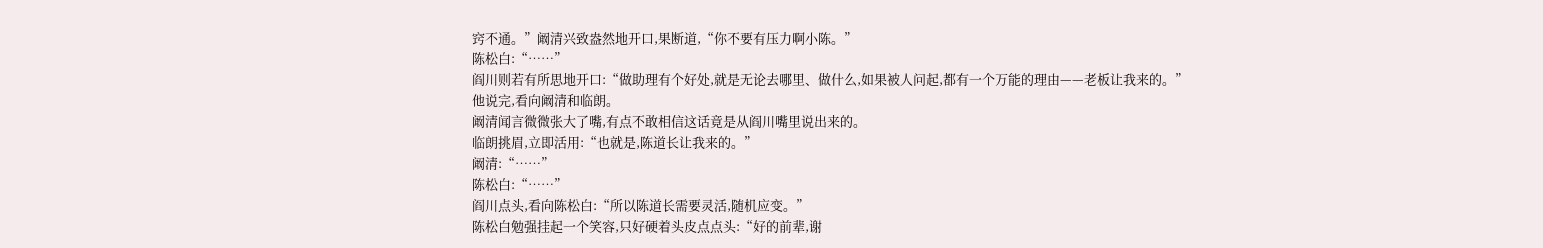窍不通。”阚清兴致盎然地开口,果断道,“你不要有压力啊小陈。”
陈松白:“……”
阎川则若有所思地开口:“做助理有个好处,就是无论去哪里、做什么,如果被人问起,都有一个万能的理由——老板让我来的。”
他说完,看向阚清和临朗。
阚清闻言微微张大了嘴,有点不敢相信这话竟是从阎川嘴里说出来的。
临朗挑眉,立即活用:“也就是,陈道长让我来的。”
阚清:“……”
陈松白:“……”
阎川点头,看向陈松白:“所以陈道长需要灵活,随机应变。”
陈松白勉强挂起一个笑容,只好硬着头皮点点头:“好的前辈,谢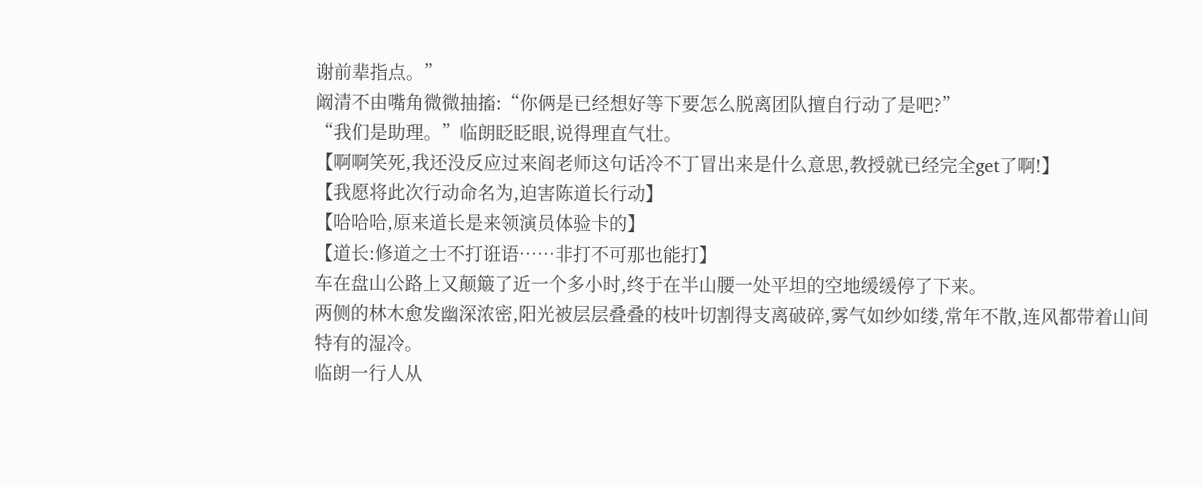谢前辈指点。”
阚清不由嘴角微微抽搐:“你俩是已经想好等下要怎么脱离团队擅自行动了是吧?”
“我们是助理。”临朗眨眨眼,说得理直气壮。
【啊啊笑死,我还没反应过来阎老师这句话冷不丁冒出来是什么意思,教授就已经完全get了啊!】
【我愿将此次行动命名为,迫害陈道长行动】
【哈哈哈,原来道长是来领演员体验卡的】
【道长:修道之士不打诳语……非打不可那也能打】
车在盘山公路上又颠簸了近一个多小时,终于在半山腰一处平坦的空地缓缓停了下来。
两侧的林木愈发幽深浓密,阳光被层层叠叠的枝叶切割得支离破碎,雾气如纱如缕,常年不散,连风都带着山间特有的湿冷。
临朗一行人从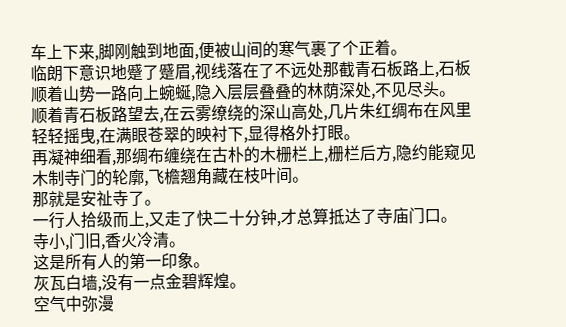车上下来,脚刚触到地面,便被山间的寒气裹了个正着。
临朗下意识地蹙了蹙眉,视线落在了不远处那截青石板路上,石板顺着山势一路向上蜿蜒,隐入层层叠叠的林荫深处,不见尽头。
顺着青石板路望去,在云雾缭绕的深山高处,几片朱红绸布在风里轻轻摇曳,在满眼苍翠的映衬下,显得格外打眼。
再凝神细看,那绸布缠绕在古朴的木栅栏上,栅栏后方,隐约能窥见木制寺门的轮廓,飞檐翘角藏在枝叶间。
那就是安祉寺了。
一行人拾级而上,又走了快二十分钟,才总算抵达了寺庙门口。
寺小,门旧,香火冷清。
这是所有人的第一印象。
灰瓦白墙,没有一点金碧辉煌。
空气中弥漫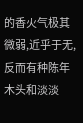的香火气极其微弱,近乎于无,反而有种陈年木头和淡淡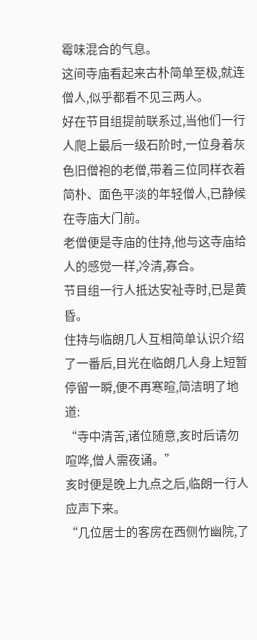霉味混合的气息。
这间寺庙看起来古朴简单至极,就连僧人,似乎都看不见三两人。
好在节目组提前联系过,当他们一行人爬上最后一级石阶时,一位身着灰色旧僧袍的老僧,带着三位同样衣着简朴、面色平淡的年轻僧人,已静候在寺庙大门前。
老僧便是寺庙的住持,他与这寺庙给人的感觉一样,冷清,寡合。
节目组一行人抵达安祉寺时,已是黄昏。
住持与临朗几人互相简单认识介绍了一番后,目光在临朗几人身上短暂停留一瞬,便不再寒暄,简洁明了地道:
“寺中清苦,诸位随意,亥时后请勿喧哗,僧人需夜诵。”
亥时便是晚上九点之后,临朗一行人应声下来。
“几位居士的客房在西侧竹幽院,了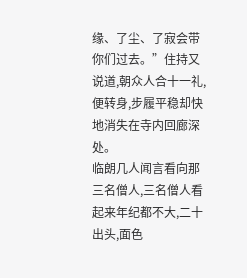缘、了尘、了寂会带你们过去。”住持又说道,朝众人合十一礼,便转身,步履平稳却快地消失在寺内回廊深处。
临朗几人闻言看向那三名僧人,三名僧人看起来年纪都不大,二十出头,面色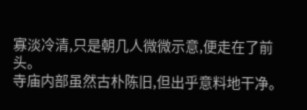寡淡冷清,只是朝几人微微示意,便走在了前头。
寺庙内部虽然古朴陈旧,但出乎意料地干净。